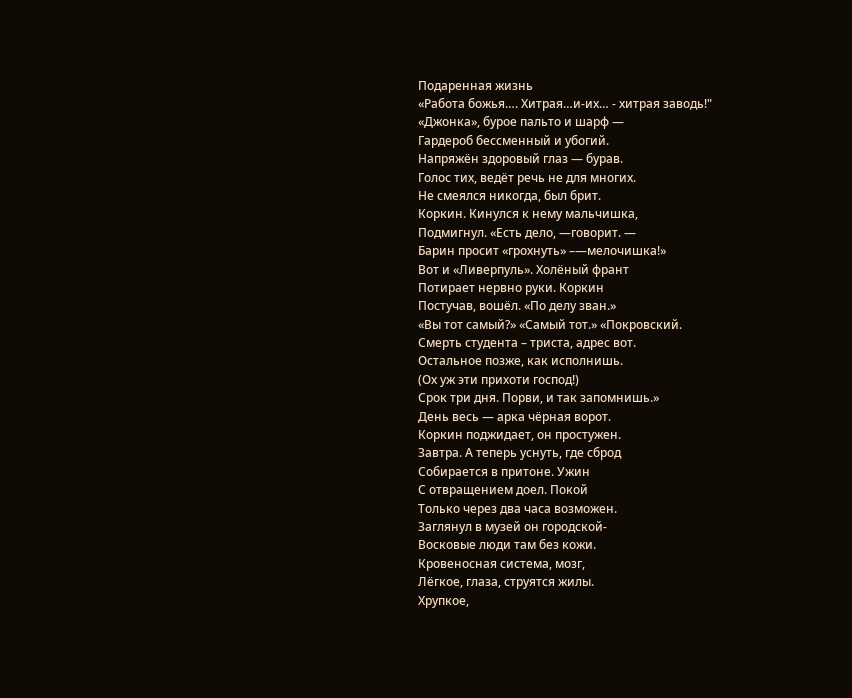Подаренная жизнь
«Работа божья…. Хитрая…и-их… - хитрая заводь!"
«Джонка», бурое пальто и шарф —
Гардероб бессменный и убогий.
Напряжён здоровый глаз — бурав.
Голос тих, ведёт речь не для многих.
Не смеялся никогда, был брит.
Коркин. Кинулся к нему мальчишка,
Подмигнул. «Есть дело, —говорит. —
Барин просит «грохнуть» –—мелочишка!»
Вот и «Ливерпуль». Холёный франт
Потирает нервно руки. Коркин
Постучав, вошёл. «По делу зван.»
«Вы тот самый?» «Самый тот.» «Покровский.
Смерть студента – триста, адрес вот.
Остальное позже, как исполнишь.
(Ох уж эти прихоти господ!)
Срок три дня. Порви, и так запомнишь.»
День весь — арка чёрная ворот.
Коркин поджидает, он простужен.
Завтра. А теперь уснуть, где сброд
Собирается в притоне. Ужин
С отвращением доел. Покой
Только через два часа возможен.
Заглянул в музей он городской-
Восковые люди там без кожи.
Кровеносная система, мозг,
Лёгкое, глаза, струятся жилы.
Хрупкое,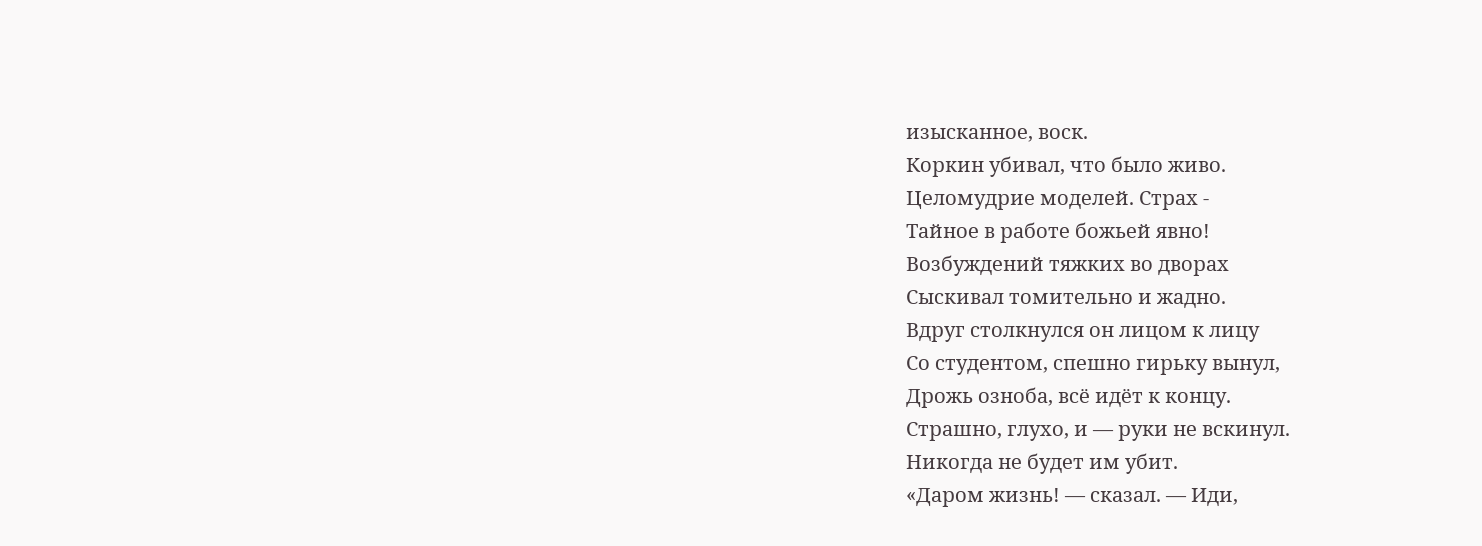изысканное, воск.
Коркин убивал, что было живо.
Целомудрие моделей. Страх -
Тайное в работе божьей явно!
Возбуждений тяжких во дворах
Сыскивал томительно и жадно.
Вдруг столкнулся он лицом к лицу
Со студентом, спешно гирьку вынул,
Дрожь озноба, всё идёт к концу.
Страшно, глухо, и — руки не вскинул.
Никогда не будет им убит.
«Даром жизнь! — сказал. — Иди,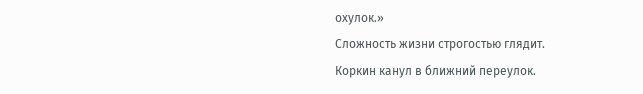охулок.»
Сложность жизни строгостью глядит.
Коркин канул в ближний переулок.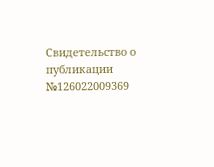Свидетельство о публикации №126022009369